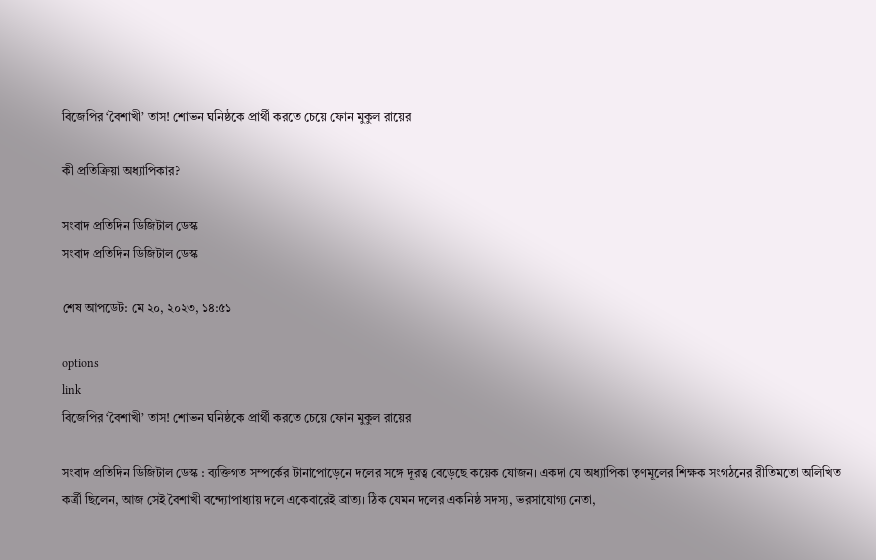বিজেপির ‘বৈশাখী’ তাস! শোভন ঘনিষ্ঠকে প্রার্থী করতে চেয়ে ফোন মুকুল রায়ের

কী প্রতিক্রিয়া অধ্যাপিকার?

সংবাদ প্রতিদিন ডিজিটাল ডেস্ক
সংবাদ প্রতিদিন ডিজিটাল ডেস্ক

শেষ আপডেট: মে ২০, ২০২৩, ১৪:৫১

options
link
বিজেপির ‘বৈশাখী’ তাস! শোভন ঘনিষ্ঠকে প্রার্থী করতে চেয়ে ফোন মুকুল রায়ের

সংবাদ প্রতিদিন ডিজিটাল ডেস্ক : ব্যক্তিগত সম্পর্কের টানাপোড়েনে দলের সঙ্গে দূরত্ব বেড়েছে কয়েক যোজন। একদা যে অধ্যাপিকা তৃণমূলের শিক্ষক সংগঠনের রীতিমতো অলিখিত কর্ত্রী ছিলেন, আজ সেই বৈশাখী বন্দ্যোপাধ্যায় দলে একেবারেই ব্রাত্য। ঠিক যেমন দলের একনিষ্ঠ সদস্য, ভরসাযোগ্য নেতা,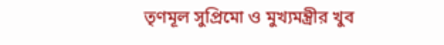তৃণমূল সুপ্রিমো ও মুখ্যমন্ত্রীর খুব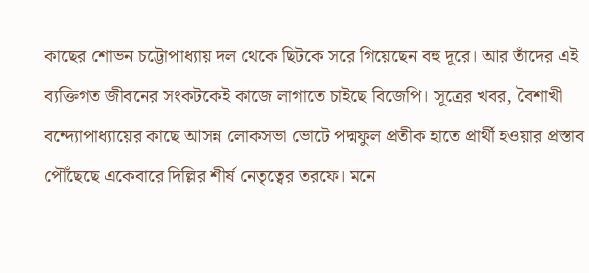কাছের শোভন চট্টোপাধ্যায় দল থেকে ছিটকে সরে গিয়েছেন বহু দূরে। আর তাঁদের এই ব্যক্তিগত জীবনের সংকটকেই কাজে লাগাতে চাইছে বিজেপি। সূত্রের খবর, বৈশাখী বন্দ্যোপাধ্যায়ের কাছে আসন্ন লোকসভা ভোটে পদ্মফুল প্রতীক হাতে প্রার্থী হওয়ার প্রস্তাব পৌঁছেছে একেবারে দিল্লির শীর্ষ নেতৃত্বের তরফে। মনে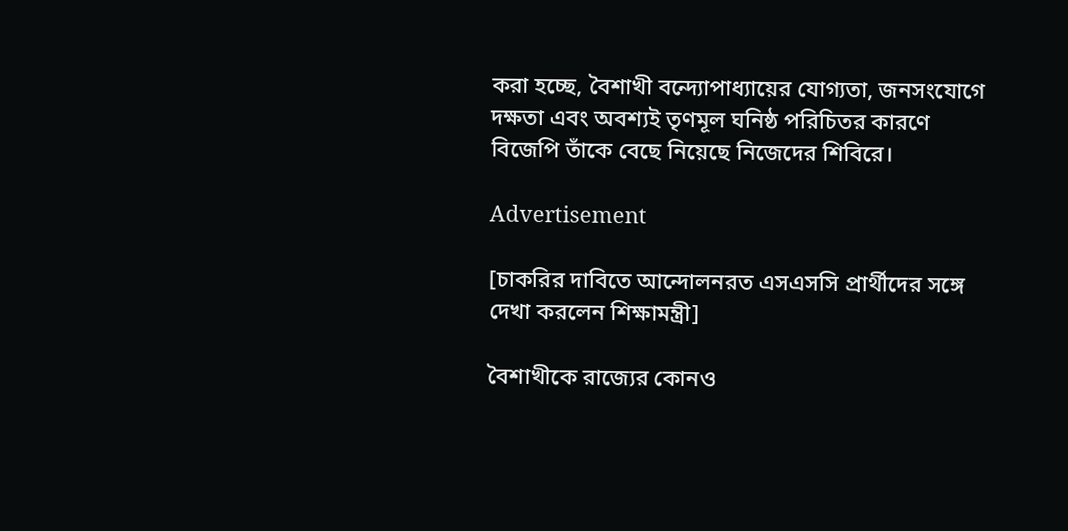করা হচ্ছে, বৈশাখী বন্দ্যোপাধ্যায়ের যোগ্যতা, জনসংযোগে দক্ষতা এবং অবশ্যই তৃণমূল ঘনিষ্ঠ পরিচিতর কারণে বিজেপি তাঁকে বেছে নিয়েছে নিজেদের শিবিরে।

Advertisement

[চাকরির দাবিতে আন্দোলনরত এসএসসি প্রার্থীদের সঙ্গে দেখা করলেন শিক্ষামন্ত্রী]

বৈশাখীকে রাজ্যের কোনও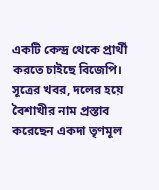একটি কেন্দ্র থেকে প্রার্থী করতে চাইছে বিজেপি। সূত্রের খবর, দলের হয়ে বৈশাখীর নাম প্রস্তাব করেছেন একদা তৃণমূল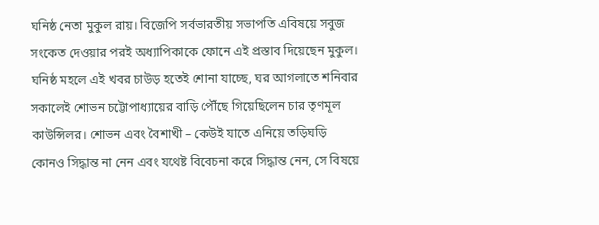ঘনিষ্ঠ নেতা মুকুল রায়। বিজেপি সর্বভারতীয় সভাপতি এবিষয়ে সবুজ সংকেত দেওয়ার পরই অধ্যাপিকাকে ফোনে এই প্রস্তাব দিয়েছেন মুকুল। ঘনিষ্ঠ মহলে এই খবর চাউড় হতেই শোনা যাচ্ছে, ঘর আগলাতে শনিবার সকালেই শোভন চট্টোপাধ্যায়ের বাড়ি পৌঁছে গিয়েছিলেন চার তৃণমূল কাউন্সিলর। শোভন এবং বৈশাখী – কেউই যাতে এনিয়ে তড়িঘড়ি কোনও সিদ্ধান্ত না নেন এবং যথেষ্ট বিবেচনা করে সিদ্ধান্ত নেন, সে বিষয়ে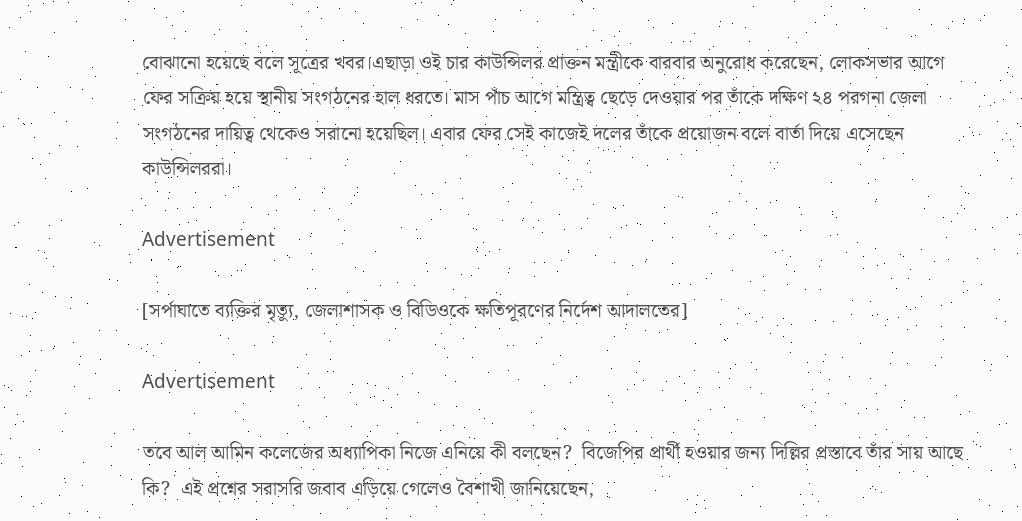বোঝানো হয়েছে বলে সূত্রের খবর।এছাড়া ওই চার কাউন্সিলর প্রাক্তন মন্ত্রীকে বারবার অনুরোধ করেছেন, লোকসভার আগে ফের সক্রিয় হয়ে স্থানীয় সংগঠনের হাল ধরতে। মাস পাঁচ আগে মন্ত্রিত্ব ছেড়ে দেওয়ার পর তাঁকে দক্ষিণ ২৪ পরগনা জেলা সংগঠনের দায়িত্ব থেকেও সরানো হয়েছিল। এবার ফের সেই কাজেই দলের তাঁকে প্রয়োজন বলে বার্তা দিয়ে এসেছেন  কাউন্সিলররা।

Advertisement

[সর্পাঘাতে ব্যক্তির মৃত্যু, জেলাশাসক ও বিডিওকে ক্ষতিপূরণের নির্দেশ আদালতের]

Advertisement

তবে আল আমিন কলেজের অধ্যাপিকা নিজে এনিয়ে কী বলছেন?  বিজেপির প্রার্থী হওয়ার জন্য দিল্লির প্রস্তাবে তাঁর সায় আছে কি?  এই প্রশ্নের সরাসরি জবাব এড়িয়ে গেলেও বৈশাখী জানিয়েছেন,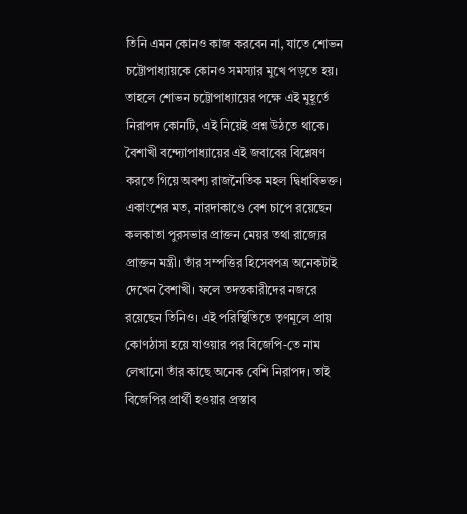তিনি এমন কোনও কাজ করবেন না, যাতে শোভন চট্টোপাধ্যায়কে কোনও সমস্যার মুখে পড়তে হয়। তাহলে শোভন চট্টোপাধ্যায়ের পক্ষে এই মুহূর্তে নিরাপদ কোনটি, এই নিয়েই প্রশ্ন উঠতে থাকে। বৈশাখী বন্দ্যোপাধ্যায়ের এই জবাবের বিশ্লেষণ করতে গিয়ে অবশ্য রাজনৈতিক মহল দ্বিধাবিভক্ত। একাংশের মত, নারদাকাণ্ডে বেশ চাপে রয়েছেন কলকাতা পুরসভার প্রাক্তন মেয়র তথা রাজ্যের প্রাক্তন মন্ত্রী। তাঁর সম্পত্তির হিসেবপত্র অনেকটাই দেখেন বৈশাখী। ফলে তদন্তকারীদের নজরে রয়েছেন তিনিও। এই পরিস্থিতিতে তৃণমূলে প্রায় কোণঠাসা হয়ে যাওয়ার পর বিজেপি-তে নাম লেখানো তাঁর কাছে অনেক বেশি নিরাপদ। তাই বিজেপির প্রার্থী হওয়ার প্রস্তাব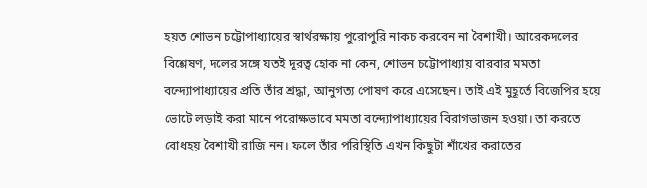হয়ত শোভন চট্টোপাধ্যায়ের স্বার্থরক্ষায় পুরোপুরি নাকচ করবেন না বৈশাখী। আরেকদলের বিশ্লেষণ, দলের সঙ্গে যতই দূরত্ব হোক না কেন, শোভন চট্টোপাধ্যায় বারবার মমতা বন্দ্যোপাধ্যায়ের প্রতি তাঁর শ্রদ্ধা, আনুগত্য পোষণ করে এসেছেন। তাই এই মুহূর্তে বিজেপির হয়ে ভোটে লড়াই করা মানে পরোক্ষভাবে মমতা বন্দ্যোপাধ্যায়ের বিরাগভাজন হওয়া। তা করতে বোধহয় বৈশাখী রাজি নন। ফলে তাঁর পরিস্থিতি এখন কিছুটা শাঁখের করাতের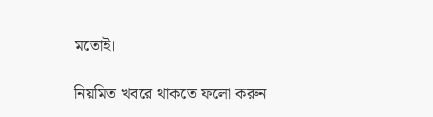মতোই।

নিয়মিত খবরে থাকতে ফলো করুন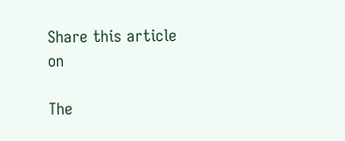Share this article on

The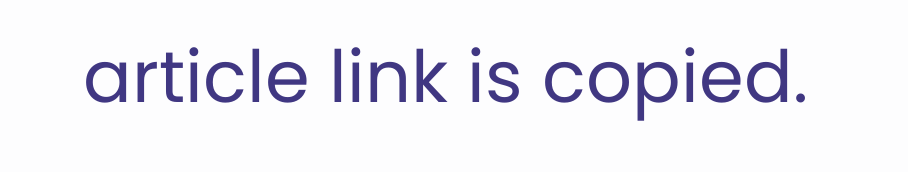article link is copied.